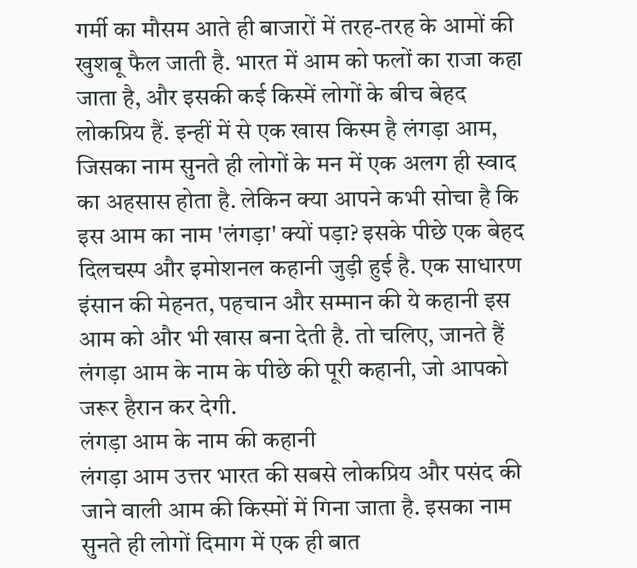गर्मी का मौसम आते ही बाजारों में तरह-तरह के आमों की खुशबू फैल जाती है. भारत में आम को फलों का राजा कहा जाता है, और इसकी कई किस्में लोगों के बीच बेहद लोकप्रिय हैं. इन्हीं में से एक खास किस्म है लंगड़ा आम, जिसका नाम सुनते ही लोगों के मन में एक अलग ही स्वाद का अहसास होता है. लेकिन क्या आपने कभी सोचा है कि इस आम का नाम 'लंगड़ा' क्यों पड़ा? इसके पीछे एक बेहद दिलचस्प और इमोशनल कहानी जुड़ी हुई है. एक साधारण इंसान की मेहनत, पहचान और सम्मान की ये कहानी इस आम को और भी खास बना देती है. तो चलिए, जानते हैं लंगड़ा आम के नाम के पीछे की पूरी कहानी, जो आपको जरूर हैरान कर देगी.
लंगड़ा आम के नाम की कहानी
लंगड़ा आम उत्तर भारत की सबसे लोकप्रिय और पसंद की जाने वाली आम की किस्मों में गिना जाता है. इसका नाम सुनते ही लोगों दिमाग में एक ही बात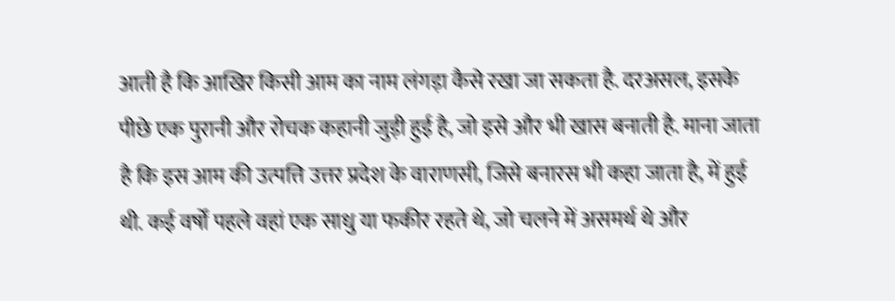आती है कि आखिर किसी आम का नाम लंगड़ा कैसे रखा जा सकता है. दरअसल, इसके पीछे एक पुरानी और रोचक कहानी जुड़ी हुई है, जो इसे और भी खास बनाती है. माना जाता है कि इस आम की उत्पत्ति उत्तर प्रदेश के वाराणसी, जिसे बनारस भी कहा जाता है, में हुई थी. कई वर्षों पहले वहां एक साधु या फकीर रहते थे, जो चलने में असमर्थ थे और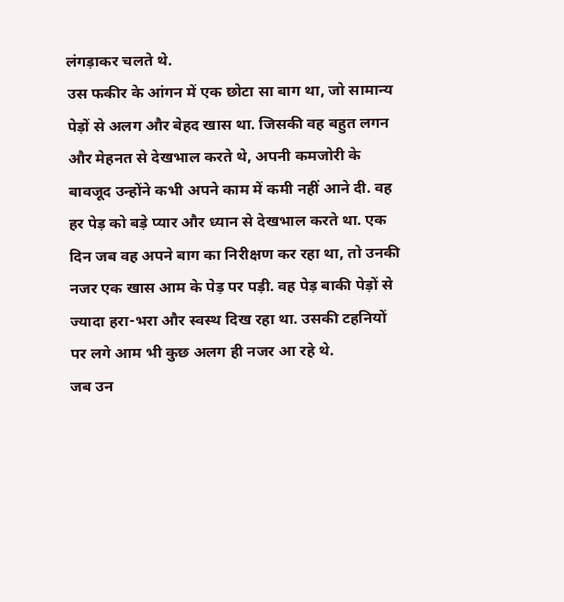लंगड़ाकर चलते थे.
उस फकीर के आंगन में एक छोटा सा बाग था, जो सामान्य पेड़ों से अलग और बेहद खास था. जिसकी वह बहुत लगन और मेहनत से देखभाल करते थे, अपनी कमजोरी के बावजूद उन्होंने कभी अपने काम में कमी नहीं आने दी. वह हर पेड़ को बड़े प्यार और ध्यान से देखभाल करते था. एक दिन जब वह अपने बाग का निरीक्षण कर रहा था, तो उनकी नजर एक खास आम के पेड़ पर पड़ी. वह पेड़ बाकी पेड़ों से ज्यादा हरा-भरा और स्वस्थ दिख रहा था. उसकी टहनियों पर लगे आम भी कुछ अलग ही नजर आ रहे थे.
जब उन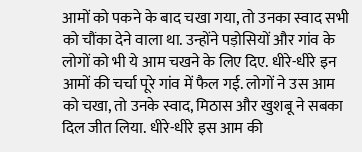आमों को पकने के बाद चखा गया, तो उनका स्वाद सभी को चौंका देने वाला था. उन्होंने पड़ोसियों और गांव के लोगों को भी ये आम चखने के लिए दिए. धीरे-धीरे इन आमों की चर्चा पूरे गांव में फैल गई. लोगों ने उस आम को चखा, तो उनके स्वाद, मिठास और खुशबू ने सबका दिल जीत लिया. धीरे-धीरे इस आम की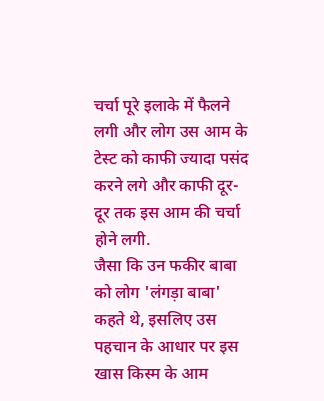चर्चा पूरे इलाके में फैलने लगी और लोग उस आम के टेस्ट को काफी ज्यादा पसंद करने लगे और काफी दूर-दूर तक इस आम की चर्चा होने लगी.
जैसा कि उन फकीर बाबा को लोग 'लंगड़ा बाबा' कहते थे, इसलिए उस पहचान के आधार पर इस खास किस्म के आम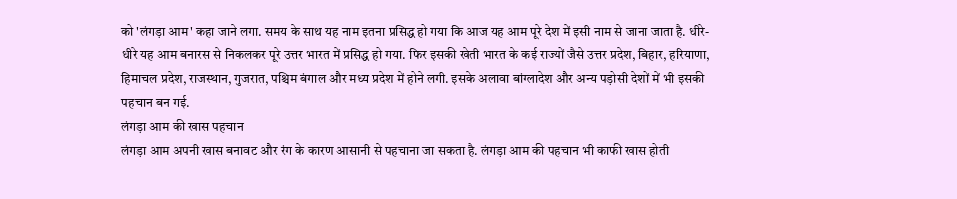को 'लंगड़ा आम' कहा जाने लगा. समय के साथ यह नाम इतना प्रसिद्ध हो गया कि आज यह आम पूरे देश में इसी नाम से जाना जाता है. धीरे-धीरे यह आम बनारस से निकलकर पूरे उत्तर भारत में प्रसिद्ध हो गया. फिर इसकी खेती भारत के कई राज्यों जैसे उत्तर प्रदेश, बिहार, हरियाणा, हिमाचल प्रदेश, राजस्थान, गुजरात, पश्चिम बंगाल और मध्य प्रदेश में होने लगी. इसके अलावा बांग्लादेश और अन्य पड़ोसी देशों में भी इसकी पहचान बन गई.
लंगड़ा आम की खास पहचान
लंगड़ा आम अपनी खास बनावट और रंग के कारण आसानी से पहचाना जा सकता है. लंगड़ा आम की पहचान भी काफी खास होती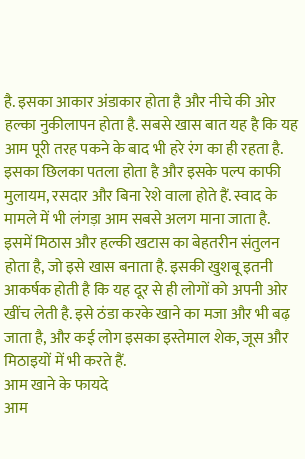है. इसका आकार अंडाकार होता है और नीचे की ओर हल्का नुकीलापन होता है. सबसे खास बात यह है कि यह आम पूरी तरह पकने के बाद भी हरे रंग का ही रहता है. इसका छिलका पतला होता है और इसके पल्प काफी मुलायम, रसदार और बिना रेशे वाला होते हैं. स्वाद के मामले में भी लंगड़ा आम सबसे अलग माना जाता है. इसमें मिठास और हल्की खटास का बेहतरीन संतुलन होता है, जो इसे खास बनाता है. इसकी खुशबू इतनी आकर्षक होती है कि यह दूर से ही लोगों को अपनी ओर खींच लेती है. इसे ठंडा करके खाने का मजा और भी बढ़ जाता है, और कई लोग इसका इस्तेमाल शेक, जूस और मिठाइयों में भी करते हैं.
आम खाने के फायदे
आम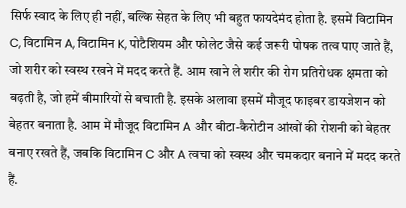सिर्फ स्वाद के लिए ही नहीं, बल्कि सेहत के लिए भी बहुत फायदेमंद होता है. इसमें विटामिन C, विटामिन A, विटामिन K, पोटैशियम और फोलेट जैसे कई जरूरी पोषक तत्व पाए जाते हैं, जो शरीर को स्वस्थ रखने में मदद करते हैं. आम खाने ले शरीर की रोग प्रतिरोधक क्षमता को बढ़ती है, जो हमें बीमारियों से बचाती है. इसके अलावा इसमें मौजूद फाइबर डायजेशन को बेहतर बनाता है. आम में मौजूद विटामिन A और बीटा-कैरोटीन आंखों की रोशनी को बेहतर बनाए रखते हैं, जबकि विटामिन C और A त्वचा को स्वस्थ और चमकदार बनाने में मदद करते हैं.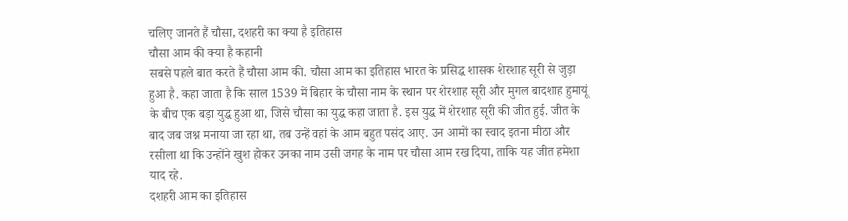चलिए जानते हैं चौसा, दशहरी का क्या है इतिहास
चौसा आम की क्या है कहानी
सबसे पहले बात करते हैं चौसा आम की. चौसा आम का इतिहास भारत के प्रसिद्ध शासक शेरशाह सूरी से जुड़ा हुआ है. कहा जाता है कि साल 1539 में बिहार के चौसा नाम के स्थान पर शेरशाह सूरी और मुगल बादशाह हुमायूं के बीच एक बड़ा युद्ध हुआ था, जिसे चौसा का युद्ध कहा जाता है. इस युद्ध में शेरशाह सूरी की जीत हुई. जीत के बाद जब जश्न मनाया जा रहा था, तब उन्हें वहां के आम बहुत पसंद आए. उन आमों का स्वाद इतना मीठा और रसीला था कि उन्होंने खुश होकर उनका नाम उसी जगह के नाम पर चौसा आम रख दिया, ताकि यह जीत हमेशा याद रहे.
दशहरी आम का इतिहास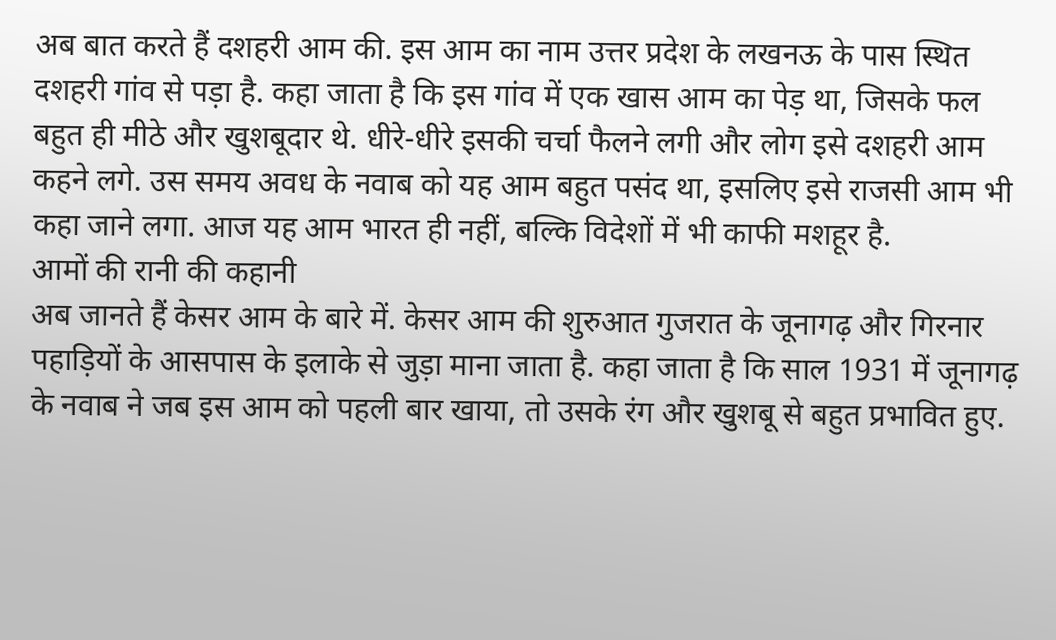अब बात करते हैं दशहरी आम की. इस आम का नाम उत्तर प्रदेश के लखनऊ के पास स्थित दशहरी गांव से पड़ा है. कहा जाता है कि इस गांव में एक खास आम का पेड़ था, जिसके फल बहुत ही मीठे और खुशबूदार थे. धीरे-धीरे इसकी चर्चा फैलने लगी और लोग इसे दशहरी आम कहने लगे. उस समय अवध के नवाब को यह आम बहुत पसंद था, इसलिए इसे राजसी आम भी कहा जाने लगा. आज यह आम भारत ही नहीं, बल्कि विदेशों में भी काफी मशहूर है.
आमों की रानी की कहानी
अब जानते हैं केसर आम के बारे में. केसर आम की शुरुआत गुजरात के जूनागढ़ और गिरनार पहाड़ियों के आसपास के इलाके से जुड़ा माना जाता है. कहा जाता है कि साल 1931 में जूनागढ़ के नवाब ने जब इस आम को पहली बार खाया, तो उसके रंग और खुशबू से बहुत प्रभावित हुए.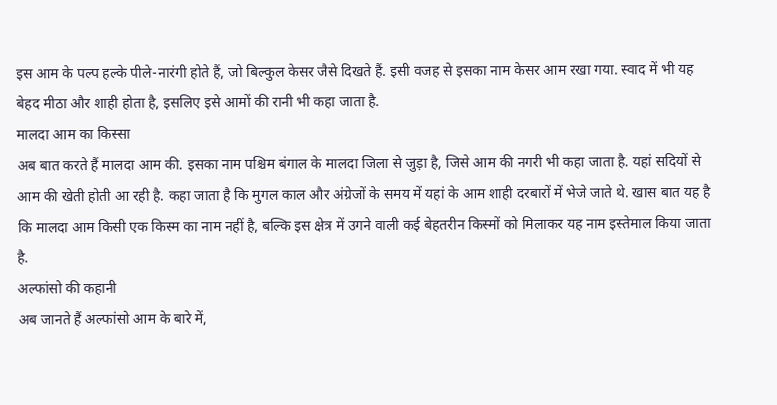इस आम के पल्प हल्के पीले-नारंगी होते हैं, जो बिल्कुल केसर जैसे दिखते हैं. इसी वजह से इसका नाम केसर आम रखा गया. स्वाद में भी यह बेहद मीठा और शाही होता है, इसलिए इसे आमों की रानी भी कहा जाता है.
मालदा आम का किस्सा
अब बात करते हैं मालदा आम की. इसका नाम पश्चिम बंगाल के मालदा जिला से जुड़ा है, जिसे आम की नगरी भी कहा जाता है. यहां सदियों से आम की खेती होती आ रही है. कहा जाता है कि मुगल काल और अंग्रेजों के समय में यहां के आम शाही दरबारों में भेजे जाते थे. खास बात यह है कि मालदा आम किसी एक किस्म का नाम नहीं है, बल्कि इस क्षेत्र में उगने वाली कई बेहतरीन किस्मों को मिलाकर यह नाम इस्तेमाल किया जाता है.
अल्फांसो की कहानी
अब जानते हैं अल्फांसो आम के बारे में,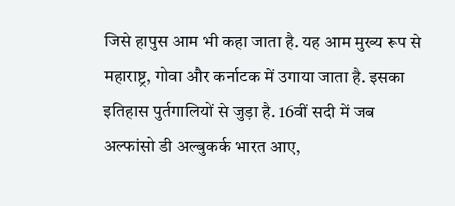जिसे हापुस आम भी कहा जाता है. यह आम मुख्य रूप से महाराष्ट्र, गोवा और कर्नाटक में उगाया जाता है. इसका इतिहास पुर्तगालियों से जुड़ा है. 16वीं सदी में जब अल्फांसो डी अल्बुकर्क भारत आए,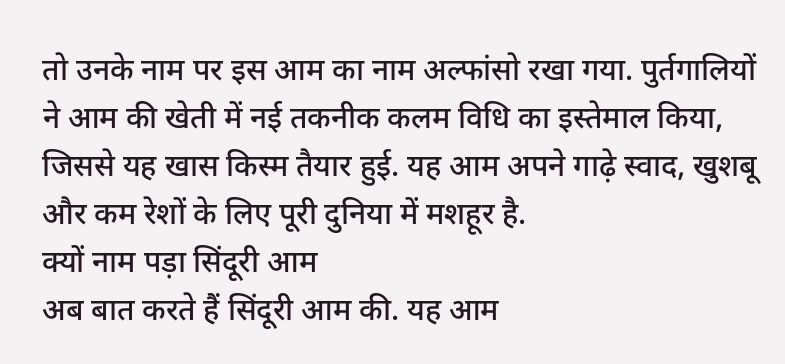तो उनके नाम पर इस आम का नाम अल्फांसो रखा गया. पुर्तगालियों ने आम की खेती में नई तकनीक कलम विधि का इस्तेमाल किया, जिससे यह खास किस्म तैयार हुई. यह आम अपने गाढ़े स्वाद, खुशबू और कम रेशों के लिए पूरी दुनिया में मशहूर है.
क्यों नाम पड़ा सिंदूरी आम
अब बात करते हैं सिंदूरी आम की. यह आम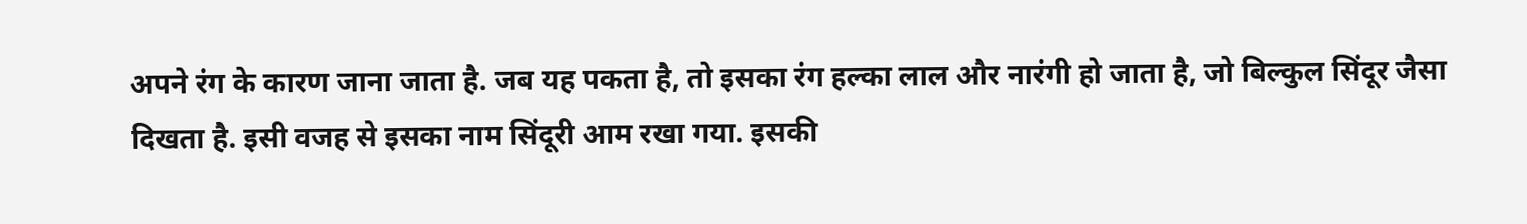अपने रंग के कारण जाना जाता है. जब यह पकता है, तो इसका रंग हल्का लाल और नारंगी हो जाता है, जो बिल्कुल सिंदूर जैसा दिखता है. इसी वजह से इसका नाम सिंदूरी आम रखा गया. इसकी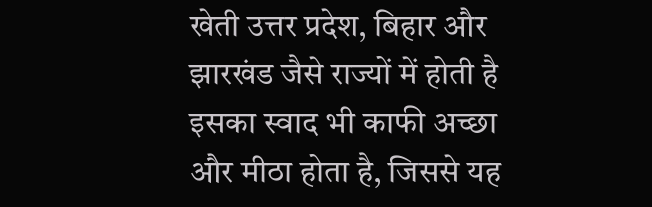खेती उत्तर प्रदेश, बिहार और झारखंड जैसे राज्यों में होती है इसका स्वाद भी काफी अच्छा और मीठा होता है, जिससे यह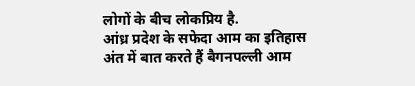लोगों के बीच लोकप्रिय है.
आंध्र प्रदेश के सफेदा आम का इतिहास
अंत में बात करते हैं बैगनपल्ली आम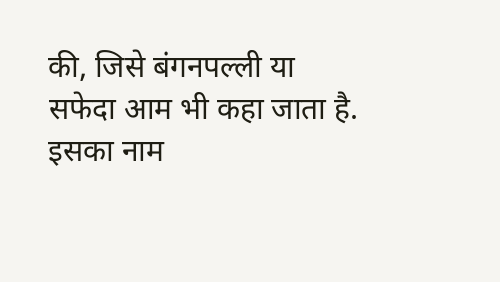की, जिसे बंगनपल्ली या सफेदा आम भी कहा जाता है. इसका नाम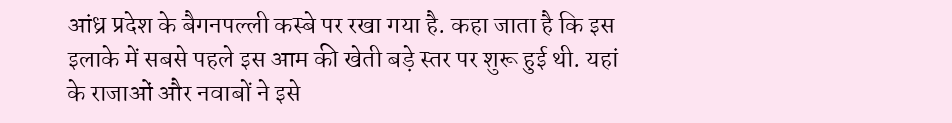आंध्र प्रदेश के बैगनपल्ली कस्बे पर रखा गया है. कहा जाता है कि इस इलाके में सबसे पहले इस आम की खेती बड़े स्तर पर शुरू हुई थी. यहां के राजाओं और नवाबों ने इसे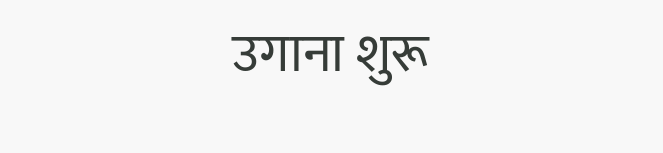उगाना शुरू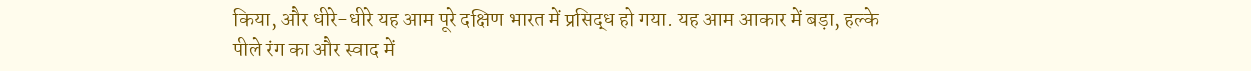किया, और धीरे-धीरे यह आम पूरे दक्षिण भारत में प्रसिद्ध हो गया. यह आम आकार में बड़ा, हल्के पीले रंग का और स्वाद में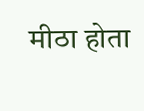मीठा होता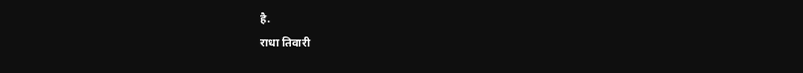है.
राधा तिवारी